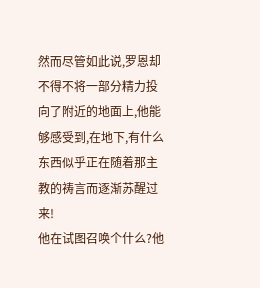然而尽管如此说,罗恩却不得不将一部分精力投向了附近的地面上,他能够感受到,在地下,有什么东西似乎正在随着那主教的祷言而逐渐苏醒过来!
他在试图召唤个什么?他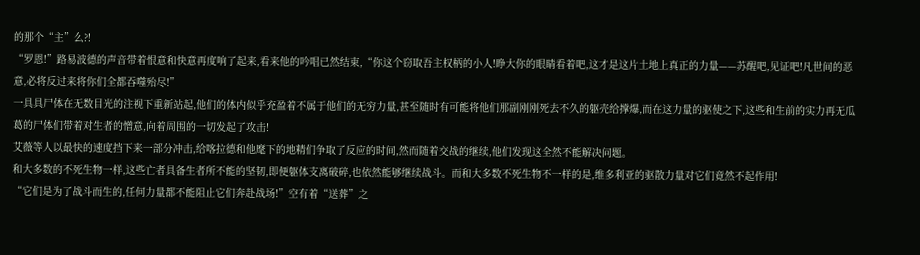的那个“主”么?!
“罗恩!”路易波德的声音带着恨意和快意再度响了起来,看来他的吟唱已然结束,“你这个窃取吾主权柄的小人!睁大你的眼睛看着吧,这才是这片土地上真正的力量——苏醒吧,见证吧!凡世间的恶意,必将反过来将你们全都吞噬殆尽!”
一具具尸体在无数目光的注视下重新站起,他们的体内似乎充盈着不属于他们的无穷力量,甚至随时有可能将他们那副刚刚死去不久的躯壳给撑爆,而在这力量的驱使之下,这些和生前的实力再无瓜葛的尸体们带着对生者的憎意,向着周围的一切发起了攻击!
艾薇等人以最快的速度挡下来一部分冲击,给喀拉德和他麾下的地精们争取了反应的时间,然而随着交战的继续,他们发现这全然不能解决问题。
和大多数的不死生物一样,这些亡者具备生者所不能的坚韧,即便躯体支离破碎,也依然能够继续战斗。而和大多数不死生物不一样的是,维多利亚的驱散力量对它们竟然不起作用!
“它们是为了战斗而生的,任何力量都不能阻止它们奔赴战场!”空有着“送葬”之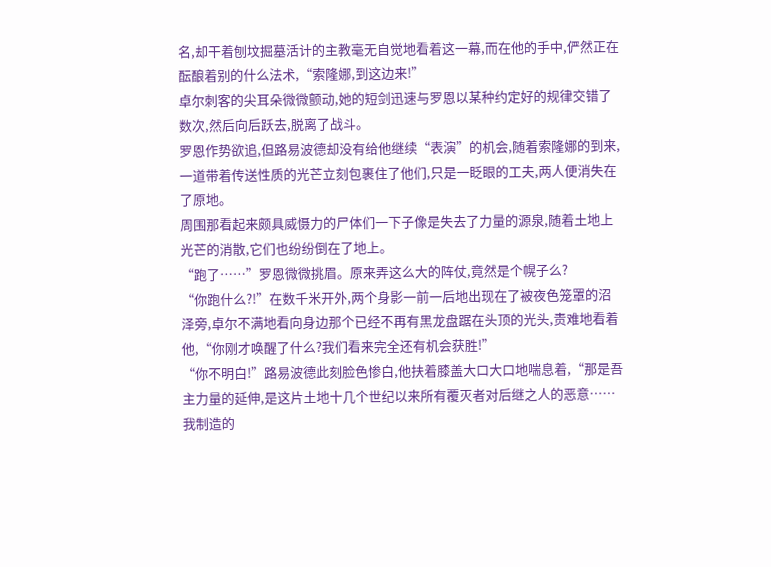名,却干着刨坟掘墓活计的主教毫无自觉地看着这一幕,而在他的手中,俨然正在酝酿着别的什么法术,“索隆娜,到这边来!”
卓尔刺客的尖耳朵微微颤动,她的短剑迅速与罗恩以某种约定好的规律交错了数次,然后向后跃去,脱离了战斗。
罗恩作势欲追,但路易波德却没有给他继续“表演”的机会,随着索隆娜的到来,一道带着传送性质的光芒立刻包裹住了他们,只是一眨眼的工夫,两人便消失在了原地。
周围那看起来颇具威慑力的尸体们一下子像是失去了力量的源泉,随着土地上光芒的消散,它们也纷纷倒在了地上。
“跑了……”罗恩微微挑眉。原来弄这么大的阵仗,竟然是个幌子么?
“你跑什么?!”在数千米开外,两个身影一前一后地出现在了被夜色笼罩的沼泽旁,卓尔不满地看向身边那个已经不再有黑龙盘踞在头顶的光头,责难地看着他,“你刚才唤醒了什么?我们看来完全还有机会获胜!”
“你不明白!”路易波德此刻脸色惨白,他扶着膝盖大口大口地喘息着,“那是吾主力量的延伸,是这片土地十几个世纪以来所有覆灭者对后继之人的恶意……我制造的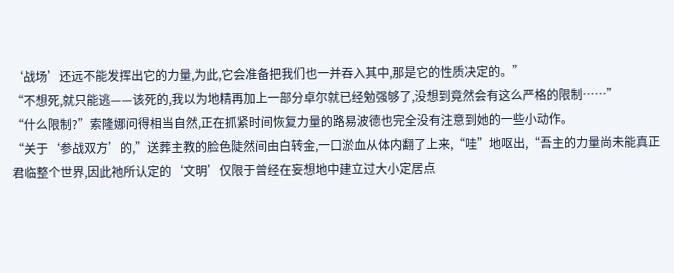‘战场’还远不能发挥出它的力量,为此,它会准备把我们也一并吞入其中,那是它的性质决定的。”
“不想死,就只能逃——该死的,我以为地精再加上一部分卓尔就已经勉强够了,没想到竟然会有这么严格的限制……”
“什么限制?”索隆娜问得相当自然,正在抓紧时间恢复力量的路易波德也完全没有注意到她的一些小动作。
“关于‘参战双方’的,”送葬主教的脸色陡然间由白转金,一口淤血从体内翻了上来,“哇”地呕出,“吾主的力量尚未能真正君临整个世界,因此祂所认定的‘文明’仅限于曾经在妄想地中建立过大小定居点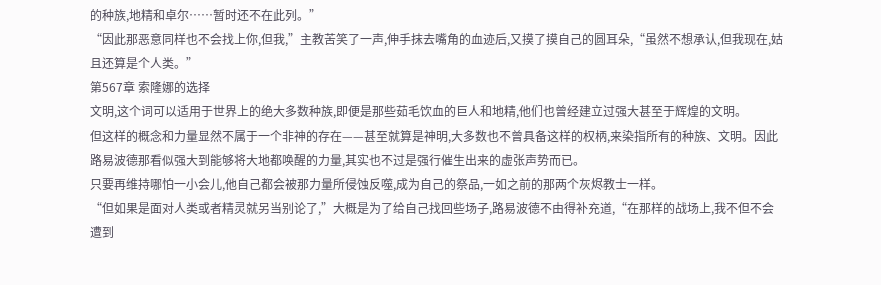的种族,地精和卓尔……暂时还不在此列。”
“因此那恶意同样也不会找上你,但我,”主教苦笑了一声,伸手抹去嘴角的血迹后,又摸了摸自己的圆耳朵,“虽然不想承认,但我现在,姑且还算是个人类。”
第567章 索隆娜的选择
文明,这个词可以适用于世界上的绝大多数种族,即便是那些茹毛饮血的巨人和地精,他们也曾经建立过强大甚至于辉煌的文明。
但这样的概念和力量显然不属于一个非神的存在——甚至就算是神明,大多数也不曾具备这样的权柄,来染指所有的种族、文明。因此路易波德那看似强大到能够将大地都唤醒的力量,其实也不过是强行催生出来的虚张声势而已。
只要再维持哪怕一小会儿,他自己都会被那力量所侵蚀反噬,成为自己的祭品,一如之前的那两个灰烬教士一样。
“但如果是面对人类或者精灵就另当别论了,”大概是为了给自己找回些场子,路易波德不由得补充道,“在那样的战场上,我不但不会遭到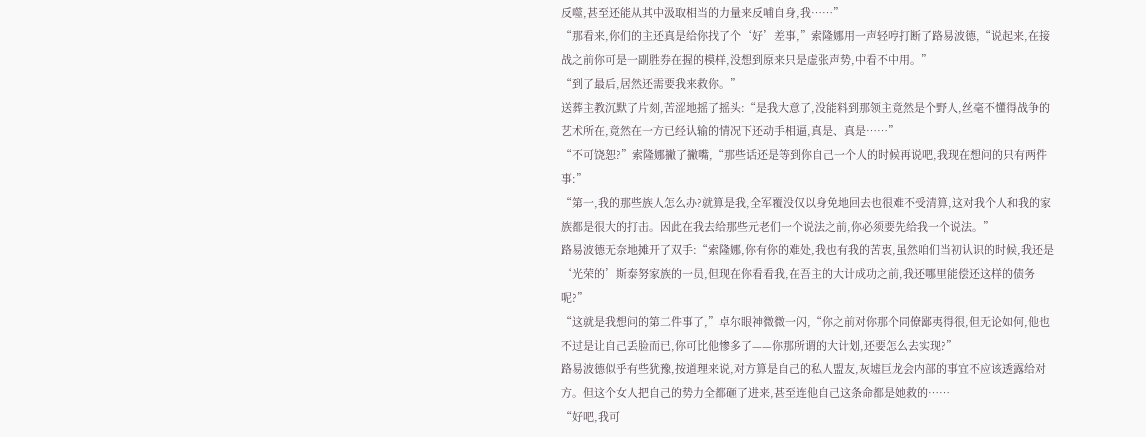反噬,甚至还能从其中汲取相当的力量来反哺自身,我……”
“那看来,你们的主还真是给你找了个‘好’差事,”索隆娜用一声轻哼打断了路易波德,“说起来,在接战之前你可是一副胜券在握的模样,没想到原来只是虚张声势,中看不中用。”
“到了最后,居然还需要我来救你。”
送葬主教沉默了片刻,苦涩地摇了摇头:“是我大意了,没能料到那领主竟然是个野人,丝毫不懂得战争的艺术所在,竟然在一方已经认输的情况下还动手相逼,真是、真是……”
“不可饶恕?”索隆娜撇了撇嘴,“那些话还是等到你自己一个人的时候再说吧,我现在想问的只有两件事:”
“第一,我的那些族人怎么办?就算是我,全军覆没仅以身免地回去也很难不受清算,这对我个人和我的家族都是很大的打击。因此在我去给那些元老们一个说法之前,你必须要先给我一个说法。”
路易波德无奈地摊开了双手:“索隆娜,你有你的难处,我也有我的苦衷,虽然咱们当初认识的时候,我还是‘光荣的’斯泰努家族的一员,但现在你看看我,在吾主的大计成功之前,我还哪里能偿还这样的债务呢?”
“这就是我想问的第二件事了,”卓尔眼神微微一闪,“你之前对你那个同僚鄙夷得很,但无论如何,他也不过是让自己丢脸而已,你可比他惨多了——你那所谓的大计划,还要怎么去实现?”
路易波德似乎有些犹豫,按道理来说,对方算是自己的私人盟友,灰墟巨龙会内部的事宜不应该透露给对方。但这个女人把自己的势力全都砸了进来,甚至连他自己这条命都是她救的……
“好吧,我可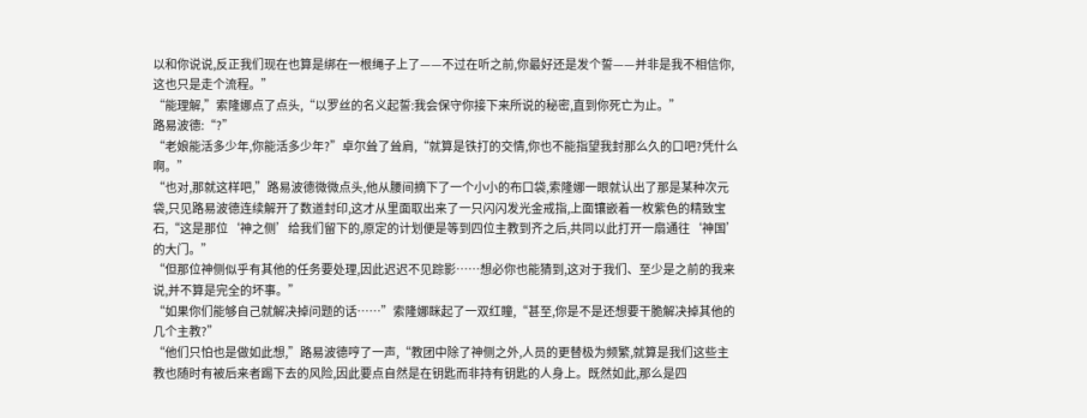以和你说说,反正我们现在也算是绑在一根绳子上了——不过在听之前,你最好还是发个誓——并非是我不相信你,这也只是走个流程。”
“能理解,”索隆娜点了点头,“以罗丝的名义起誓:我会保守你接下来所说的秘密,直到你死亡为止。”
路易波德:“?”
“老娘能活多少年,你能活多少年?”卓尔耸了耸肩,“就算是铁打的交情,你也不能指望我封那么久的口吧?凭什么啊。”
“也对,那就这样吧,”路易波德微微点头,他从腰间摘下了一个小小的布口袋,索隆娜一眼就认出了那是某种次元袋,只见路易波德连续解开了数道封印,这才从里面取出来了一只闪闪发光金戒指,上面镶嵌着一枚紫色的精致宝石,“这是那位‘神之侧’给我们留下的,原定的计划便是等到四位主教到齐之后,共同以此打开一扇通往‘神国’的大门。”
“但那位神侧似乎有其他的任务要处理,因此迟迟不见踪影……想必你也能猜到,这对于我们、至少是之前的我来说,并不算是完全的坏事。”
“如果你们能够自己就解决掉问题的话……”索隆娜眯起了一双红瞳,“甚至,你是不是还想要干脆解决掉其他的几个主教?”
“他们只怕也是做如此想,”路易波德哼了一声,“教团中除了神侧之外,人员的更替极为频繁,就算是我们这些主教也随时有被后来者踢下去的风险,因此要点自然是在钥匙而非持有钥匙的人身上。既然如此,那么是四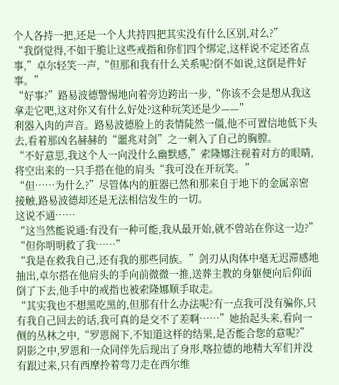个人各持一把,还是一个人共持四把其实没有什么区别,对么?”
“我倒觉得,不如干脆让这些戒指和你们四个绑定,这样说不定还省点事,”卓尔轻笑一声,“但那和我有什么关系呢?倒不如说,这倒是件好事。”
“好事?”路易波德警惕地向着旁边跨出一步,“你该不会是想从我这拿走它吧,这对你又有什么好处?这种玩笑还是少——”
利器入肉的声音。路易波德脸上的表情陡然一僵,他不可置信地低下头去,看着那凶名赫赫的“噩兆对剑”之一刺入了自己的胸膛。
“不好意思,我这个人一向没什么幽默感,”索隆娜注视着对方的眼睛,将空出来的一只手搭在他的肩头“我可没在开玩笑。”
“但……为什么?”尽管体内的脏器已然和那来自于地下的金属亲密接触,路易波德却还是无法相信发生的一切。
这说不通……
“这当然能说通:有没有一种可能,我从最开始,就不曾站在你这一边?”
“但你明明救了我……”
“我是在救我自己,还有我的那些同族。”剑刃从肉体中毫无迟滞感地抽出,卓尔搭在他肩头的手向前微微一推,送葬主教的身躯便向后仰面倒了下去,他手中的戒指也被索隆娜顺手取走。
“其实我也不想黑吃黑的,但那有什么办法呢?有一点我可没有骗你,只有我自己回去的话,我可真的是交不了差啊……”她抬起头来,看向一侧的丛林之中,“罗恩阁下,不知道这样的结果,是否能合您的意呢?”
阴影之中,罗恩和一众同伴先后现出了身形,喀拉德的地精大军们并没有跟过来,只有西摩拎着弯刀走在西尔维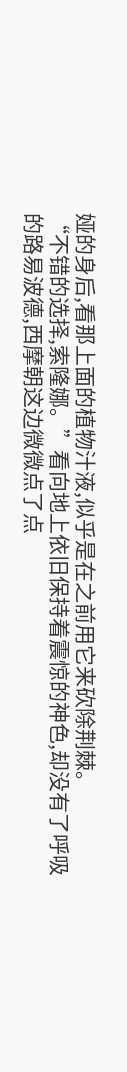娅的身后,看那上面的植物汁液,似乎是在之前用它来砍除荆棘。
“不错的选择,索隆娜。”看向地上依旧保持着震惊的神色,却没有了呼吸的路易波德,西摩朝这边微微点了点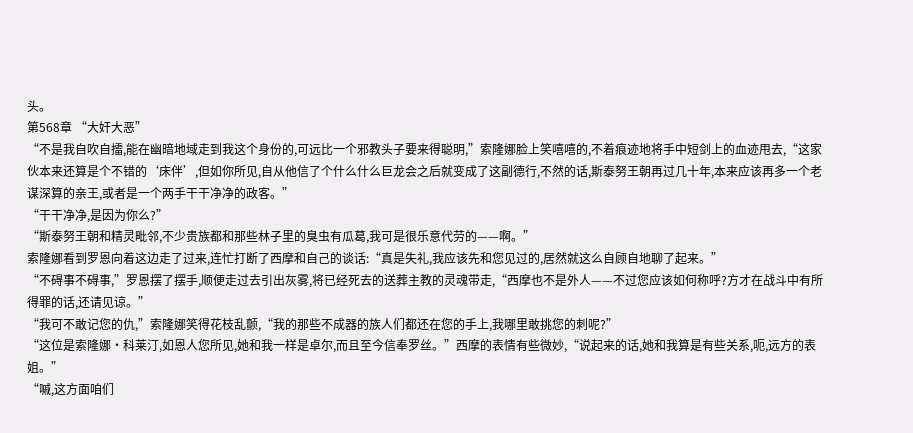头。
第568章 “大奸大恶”
“不是我自吹自擂,能在幽暗地域走到我这个身份的,可远比一个邪教头子要来得聪明,”索隆娜脸上笑嘻嘻的,不着痕迹地将手中短剑上的血迹甩去,“这家伙本来还算是个不错的‘床伴’,但如你所见,自从他信了个什么什么巨龙会之后就变成了这副德行,不然的话,斯泰努王朝再过几十年,本来应该再多一个老谋深算的亲王,或者是一个两手干干净净的政客。”
“干干净净,是因为你么?”
“斯泰努王朝和精灵毗邻,不少贵族都和那些林子里的臭虫有瓜葛,我可是很乐意代劳的——啊。”
索隆娜看到罗恩向着这边走了过来,连忙打断了西摩和自己的谈话:“真是失礼,我应该先和您见过的,居然就这么自顾自地聊了起来。”
“不碍事不碍事,”罗恩摆了摆手,顺便走过去引出灰雾,将已经死去的送葬主教的灵魂带走,“西摩也不是外人——不过您应该如何称呼?方才在战斗中有所得罪的话,还请见谅。”
“我可不敢记您的仇,”索隆娜笑得花枝乱颤,“我的那些不成器的族人们都还在您的手上,我哪里敢挑您的刺呢?”
“这位是索隆娜·科莱汀,如恩人您所见,她和我一样是卓尔,而且至今信奉罗丝。”西摩的表情有些微妙,“说起来的话,她和我算是有些关系,呃,远方的表姐。”
“嘁,这方面咱们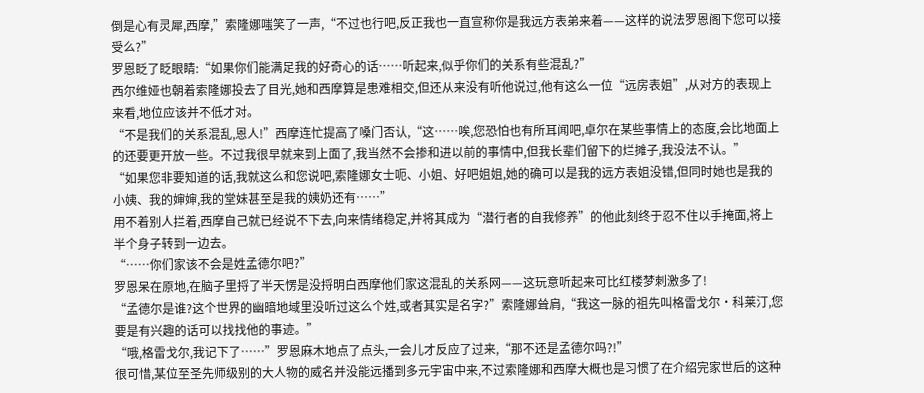倒是心有灵犀,西摩,”索隆娜嗤笑了一声,“不过也行吧,反正我也一直宣称你是我远方表弟来着——这样的说法罗恩阁下您可以接受么?”
罗恩眨了眨眼睛:“如果你们能满足我的好奇心的话……听起来,似乎你们的关系有些混乱?”
西尔维娅也朝着索隆娜投去了目光,她和西摩算是患难相交,但还从来没有听他说过,他有这么一位“远房表姐”,从对方的表现上来看,地位应该并不低才对。
“不是我们的关系混乱,恩人!”西摩连忙提高了嗓门否认,“这……唉,您恐怕也有所耳闻吧,卓尔在某些事情上的态度,会比地面上的还要更开放一些。不过我很早就来到上面了,我当然不会掺和进以前的事情中,但我长辈们留下的烂摊子,我没法不认。”
“如果您非要知道的话,我就这么和您说吧,索隆娜女士呃、小姐、好吧姐姐,她的确可以是我的远方表姐没错,但同时她也是我的小姨、我的婶婶,我的堂妹甚至是我的姨奶还有……”
用不着别人拦着,西摩自己就已经说不下去,向来情绪稳定,并将其成为“潜行者的自我修养”的他此刻终于忍不住以手掩面,将上半个身子转到一边去。
“……你们家该不会是姓孟德尔吧?”
罗恩呆在原地,在脑子里捋了半天愣是没捋明白西摩他们家这混乱的关系网——这玩意听起来可比红楼梦刺激多了!
“孟德尔是谁?这个世界的幽暗地域里没听过这么个姓,或者其实是名字?”索隆娜耸肩,“我这一脉的祖先叫格雷戈尔·科莱汀,您要是有兴趣的话可以找找他的事迹。”
“哦,格雷戈尔,我记下了……”罗恩麻木地点了点头,一会儿才反应了过来,“那不还是孟德尔吗?!”
很可惜,某位至圣先师级别的大人物的威名并没能远播到多元宇宙中来,不过索隆娜和西摩大概也是习惯了在介绍完家世后的这种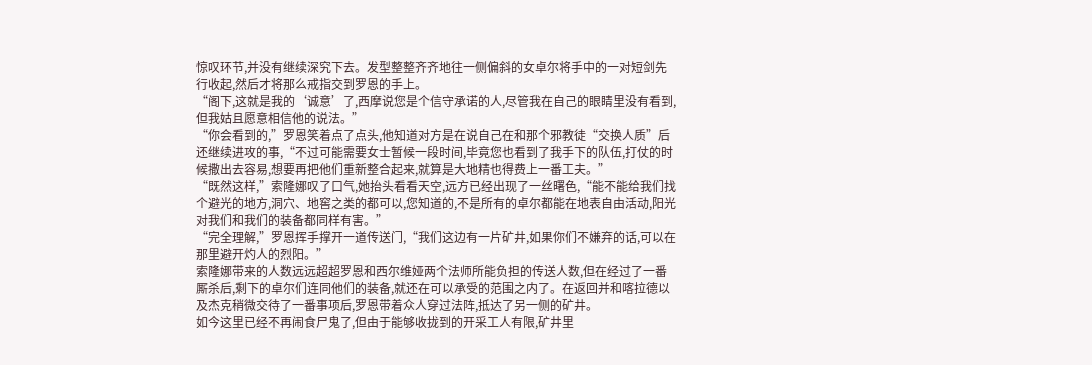惊叹环节,并没有继续深究下去。发型整整齐齐地往一侧偏斜的女卓尔将手中的一对短剑先行收起,然后才将那么戒指交到罗恩的手上。
“阁下,这就是我的‘诚意’了,西摩说您是个信守承诺的人,尽管我在自己的眼睛里没有看到,但我姑且愿意相信他的说法。”
“你会看到的,”罗恩笑着点了点头,他知道对方是在说自己在和那个邪教徒“交换人质”后还继续进攻的事,“不过可能需要女士暂候一段时间,毕竟您也看到了我手下的队伍,打仗的时候撒出去容易,想要再把他们重新整合起来,就算是大地精也得费上一番工夫。”
“既然这样,”索隆娜叹了口气,她抬头看看天空,远方已经出现了一丝曙色,“能不能给我们找个避光的地方,洞穴、地窖之类的都可以,您知道的,不是所有的卓尔都能在地表自由活动,阳光对我们和我们的装备都同样有害。”
“完全理解,”罗恩挥手撑开一道传送门,“我们这边有一片矿井,如果你们不嫌弃的话,可以在那里避开灼人的烈阳。”
索隆娜带来的人数远远超超罗恩和西尔维娅两个法师所能负担的传送人数,但在经过了一番厮杀后,剩下的卓尔们连同他们的装备,就还在可以承受的范围之内了。在返回并和喀拉德以及杰克稍微交待了一番事项后,罗恩带着众人穿过法阵,抵达了另一侧的矿井。
如今这里已经不再闹食尸鬼了,但由于能够收拢到的开采工人有限,矿井里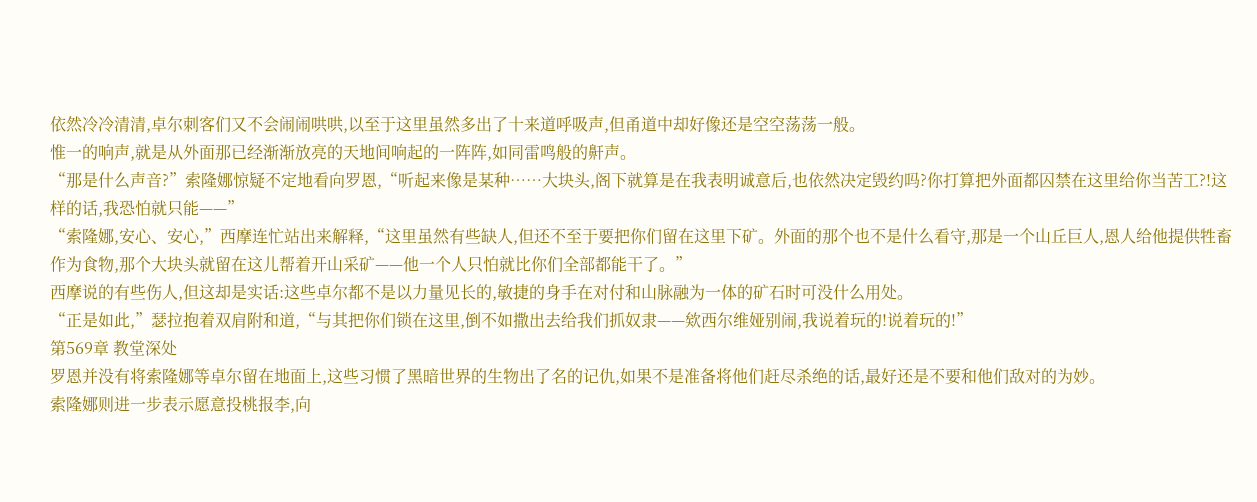依然冷冷清清,卓尔刺客们又不会闹闹哄哄,以至于这里虽然多出了十来道呼吸声,但甬道中却好像还是空空荡荡一般。
惟一的响声,就是从外面那已经渐渐放亮的天地间响起的一阵阵,如同雷鸣般的鼾声。
“那是什么声音?”索隆娜惊疑不定地看向罗恩,“听起来像是某种……大块头,阁下就算是在我表明诚意后,也依然决定毁约吗?你打算把外面都囚禁在这里给你当苦工?!这样的话,我恐怕就只能——”
“索隆娜,安心、安心,”西摩连忙站出来解释,“这里虽然有些缺人,但还不至于要把你们留在这里下矿。外面的那个也不是什么看守,那是一个山丘巨人,恩人给他提供牲畜作为食物,那个大块头就留在这儿帮着开山采矿——他一个人只怕就比你们全部都能干了。”
西摩说的有些伤人,但这却是实话:这些卓尔都不是以力量见长的,敏捷的身手在对付和山脉融为一体的矿石时可没什么用处。
“正是如此,”瑟拉抱着双肩附和道,“与其把你们锁在这里,倒不如撒出去给我们抓奴隶——欸西尔维娅别闹,我说着玩的!说着玩的!”
第569章 教堂深处
罗恩并没有将索隆娜等卓尔留在地面上,这些习惯了黑暗世界的生物出了名的记仇,如果不是准备将他们赶尽杀绝的话,最好还是不要和他们敌对的为妙。
索隆娜则进一步表示愿意投桃报李,向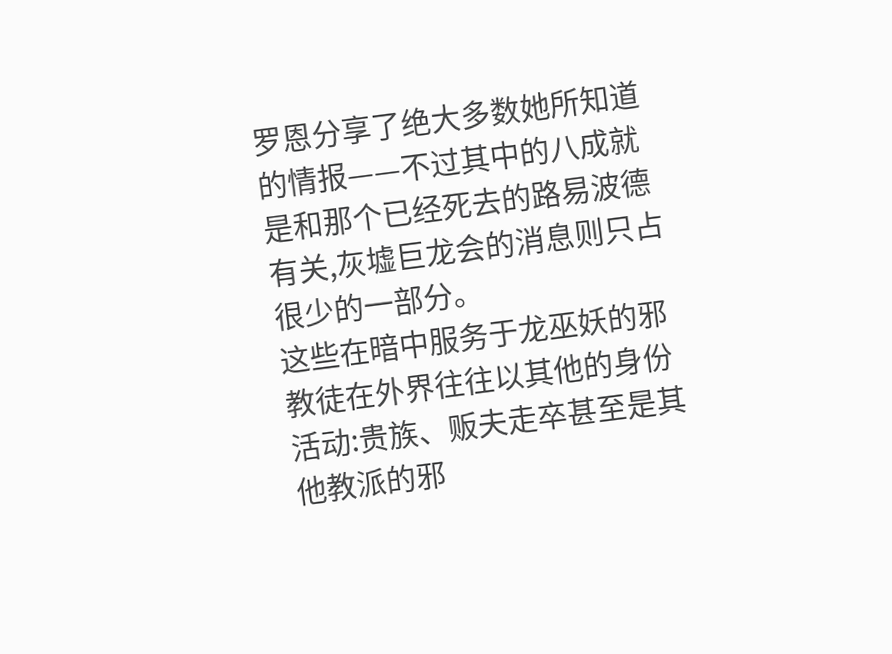罗恩分享了绝大多数她所知道的情报——不过其中的八成就是和那个已经死去的路易波德有关,灰墟巨龙会的消息则只占很少的一部分。
这些在暗中服务于龙巫妖的邪教徒在外界往往以其他的身份活动:贵族、贩夫走卒甚至是其他教派的邪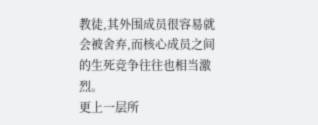教徒,其外围成员很容易就会被舍弃,而核心成员之间的生死竞争往往也相当激烈。
更上一层所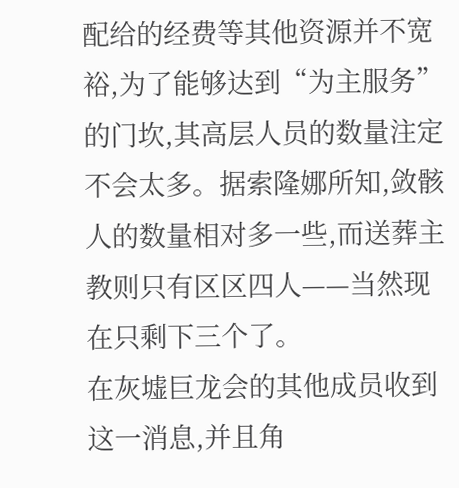配给的经费等其他资源并不宽裕,为了能够达到“为主服务”的门坎,其高层人员的数量注定不会太多。据索隆娜所知,敛骸人的数量相对多一些,而送葬主教则只有区区四人——当然现在只剩下三个了。
在灰墟巨龙会的其他成员收到这一消息,并且角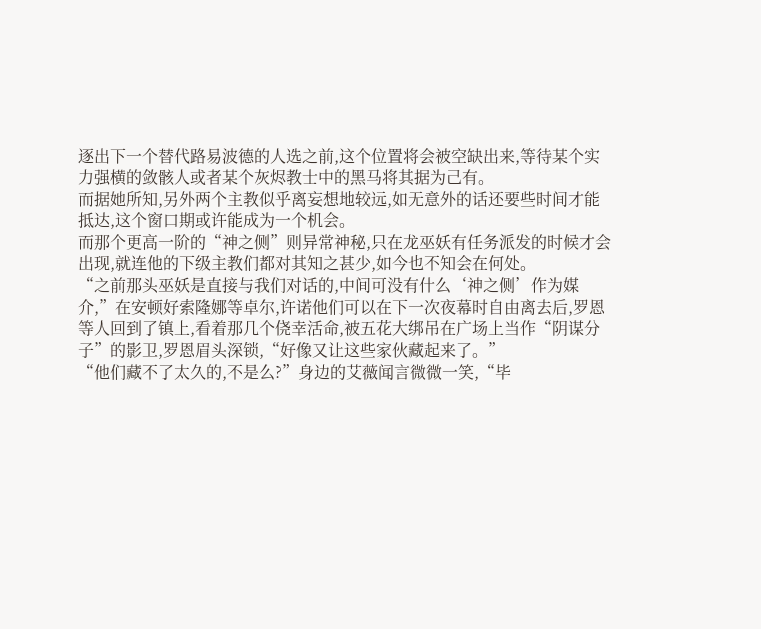逐出下一个替代路易波德的人选之前,这个位置将会被空缺出来,等待某个实力强横的敛骸人或者某个灰烬教士中的黑马将其据为己有。
而据她所知,另外两个主教似乎离妄想地较远,如无意外的话还要些时间才能抵达,这个窗口期或许能成为一个机会。
而那个更高一阶的“神之侧”则异常神秘,只在龙巫妖有任务派发的时候才会出现,就连他的下级主教们都对其知之甚少,如今也不知会在何处。
“之前那头巫妖是直接与我们对话的,中间可没有什么‘神之侧’作为媒介,”在安顿好索隆娜等卓尔,许诺他们可以在下一次夜幕时自由离去后,罗恩等人回到了镇上,看着那几个侥幸活命,被五花大绑吊在广场上当作“阴谋分子”的影卫,罗恩眉头深锁,“好像又让这些家伙藏起来了。”
“他们藏不了太久的,不是么?”身边的艾薇闻言微微一笑,“毕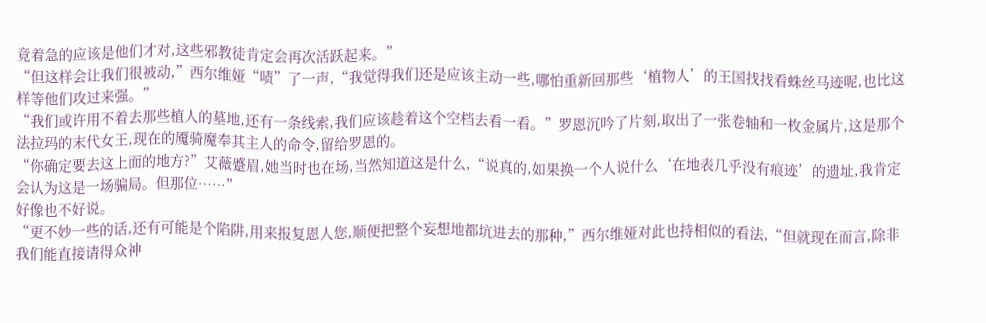竟着急的应该是他们才对,这些邪教徒肯定会再次活跃起来。”
“但这样会让我们很被动,”西尔维娅“啧”了一声,“我觉得我们还是应该主动一些,哪怕重新回那些‘植物人’的王国找找看蛛丝马迹呢,也比这样等他们攻过来强。”
“我们或许用不着去那些植人的墓地,还有一条线索,我们应该趁着这个空档去看一看。”罗恩沉吟了片刻,取出了一张卷轴和一枚金属片,这是那个法拉玛的末代女王,现在的魇骑魔奉其主人的命令,留给罗恩的。
“你确定要去这上面的地方?”艾薇蹙眉,她当时也在场,当然知道这是什么,“说真的,如果换一个人说什么‘在地表几乎没有痕迹’的遗址,我肯定会认为这是一场骗局。但那位……”
好像也不好说。
“更不妙一些的话,还有可能是个陷阱,用来报复恩人您,顺便把整个妄想地都坑进去的那种,”西尔维娅对此也持相似的看法,“但就现在而言,除非我们能直接请得众神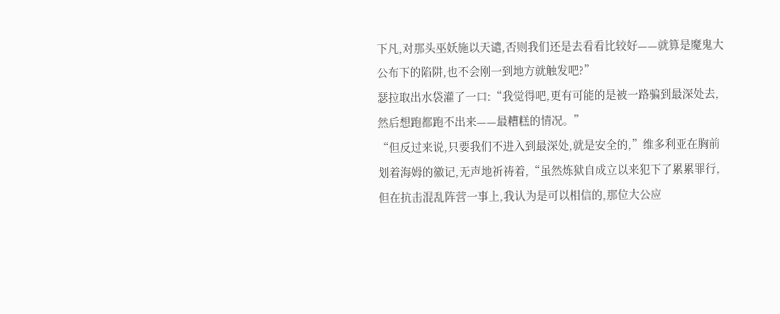下凡,对那头巫妖施以天谴,否则我们还是去看看比较好——就算是魔鬼大公布下的陷阱,也不会刚一到地方就触发吧?”
瑟拉取出水袋灌了一口:“我觉得吧,更有可能的是被一路骗到最深处去,然后想跑都跑不出来——最糟糕的情况。”
“但反过来说,只要我们不进入到最深处,就是安全的,”维多利亚在胸前划着海姆的徽记,无声地祈祷着,“虽然炼狱自成立以来犯下了累累罪行,但在抗击混乱阵营一事上,我认为是可以相信的,那位大公应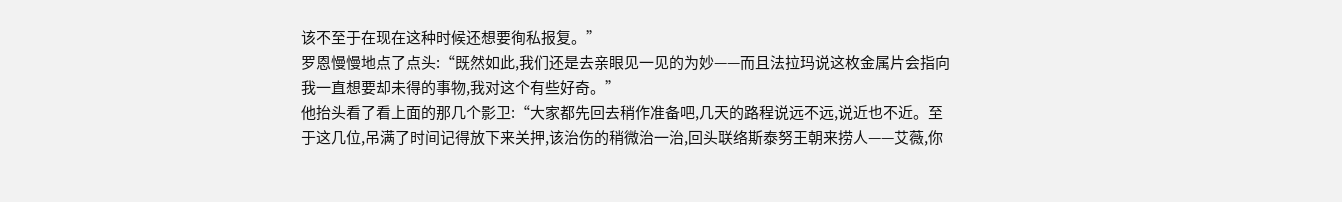该不至于在现在这种时候还想要徇私报复。”
罗恩慢慢地点了点头:“既然如此,我们还是去亲眼见一见的为妙——而且法拉玛说这枚金属片会指向我一直想要却未得的事物,我对这个有些好奇。”
他抬头看了看上面的那几个影卫:“大家都先回去稍作准备吧,几天的路程说远不远,说近也不近。至于这几位,吊满了时间记得放下来关押,该治伤的稍微治一治,回头联络斯泰努王朝来捞人——艾薇,你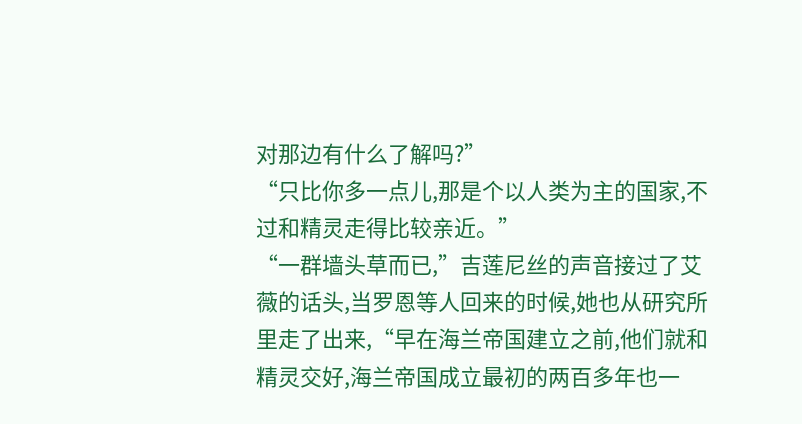对那边有什么了解吗?”
“只比你多一点儿,那是个以人类为主的国家,不过和精灵走得比较亲近。”
“一群墙头草而已,”吉莲尼丝的声音接过了艾薇的话头,当罗恩等人回来的时候,她也从研究所里走了出来,“早在海兰帝国建立之前,他们就和精灵交好,海兰帝国成立最初的两百多年也一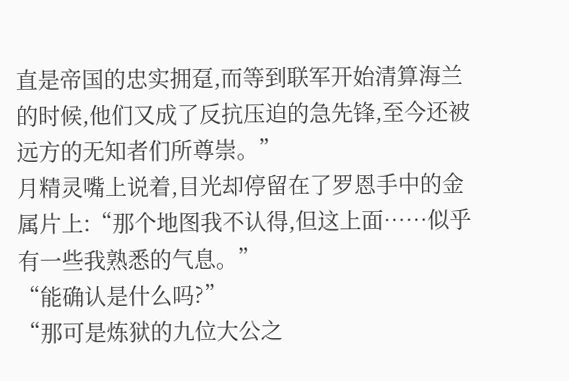直是帝国的忠实拥趸,而等到联军开始清算海兰的时候,他们又成了反抗压迫的急先锋,至今还被远方的无知者们所尊崇。”
月精灵嘴上说着,目光却停留在了罗恩手中的金属片上:“那个地图我不认得,但这上面……似乎有一些我熟悉的气息。”
“能确认是什么吗?”
“那可是炼狱的九位大公之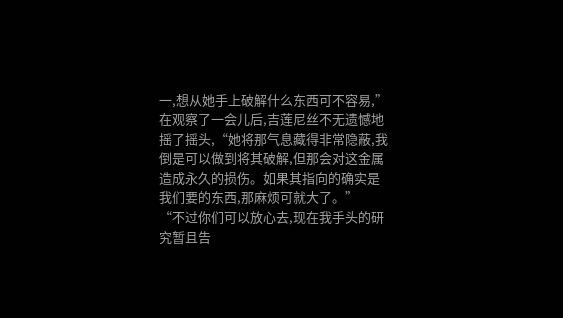一,想从她手上破解什么东西可不容易,”在观察了一会儿后,吉莲尼丝不无遗憾地摇了摇头,“她将那气息藏得非常隐蔽,我倒是可以做到将其破解,但那会对这金属造成永久的损伤。如果其指向的确实是我们要的东西,那麻烦可就大了。”
“不过你们可以放心去,现在我手头的研究暂且告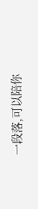一段落,可以陪你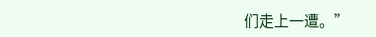们走上一遭。”